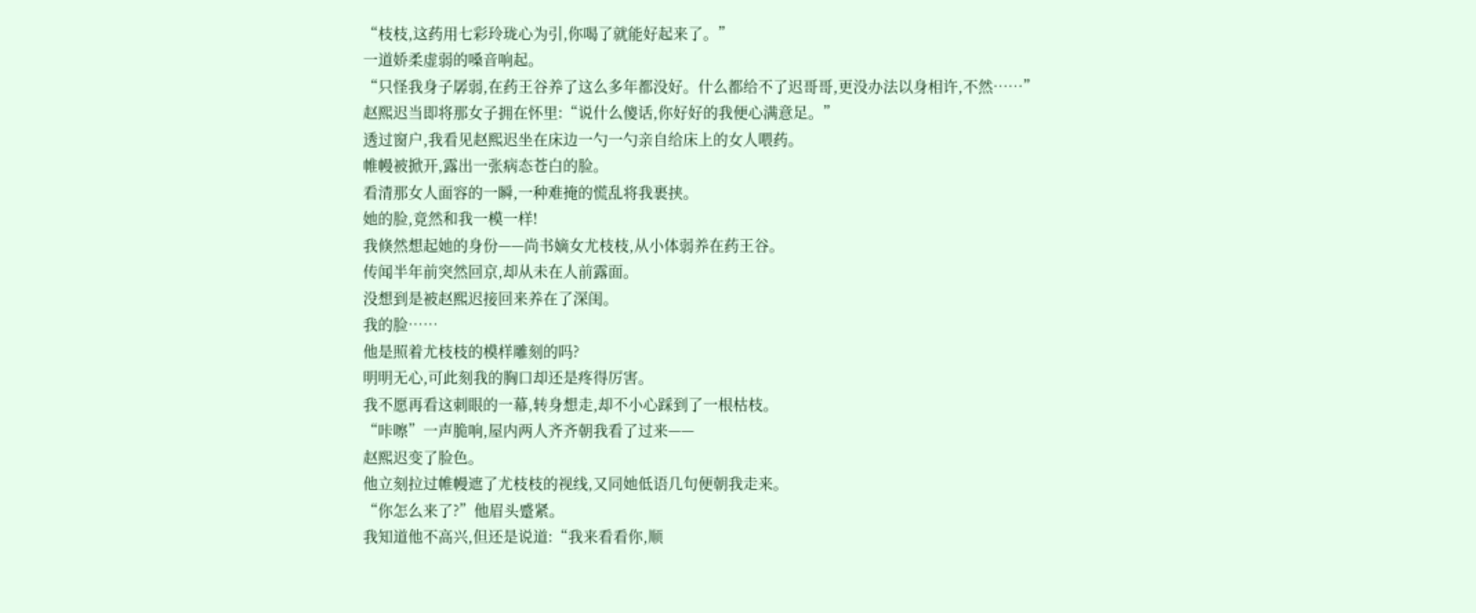“枝枝,这药用七彩玲珑心为引,你喝了就能好起来了。”
一道娇柔虚弱的嗓音响起。
“只怪我身子孱弱,在药王谷养了这么多年都没好。什么都给不了迟哥哥,更没办法以身相许,不然……”
赵熙迟当即将那女子拥在怀里:“说什么傻话,你好好的我便心满意足。”
透过窗户,我看见赵熙迟坐在床边一勺一勺亲自给床上的女人喂药。
帷幔被掀开,露出一张病态苍白的脸。
看清那女人面容的一瞬,一种难掩的慌乱将我裹挟。
她的脸,竟然和我一模一样!
我倏然想起她的身份——尚书嫡女尤枝枝,从小体弱养在药王谷。
传闻半年前突然回京,却从未在人前露面。
没想到是被赵熙迟接回来养在了深闺。
我的脸……
他是照着尤枝枝的模样雕刻的吗?
明明无心,可此刻我的胸口却还是疼得厉害。
我不愿再看这刺眼的一幕,转身想走,却不小心踩到了一根枯枝。
“咔嚓”一声脆响,屋内两人齐齐朝我看了过来——
赵熙迟变了脸色。
他立刻拉过帷幔遮了尤枝枝的视线,又同她低语几句便朝我走来。
“你怎么来了?”他眉头蹙紧。
我知道他不高兴,但还是说道:“我来看看你,顺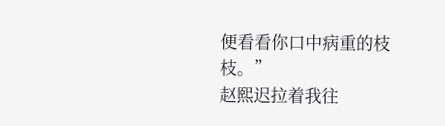便看看你口中病重的枝枝。”
赵熙迟拉着我往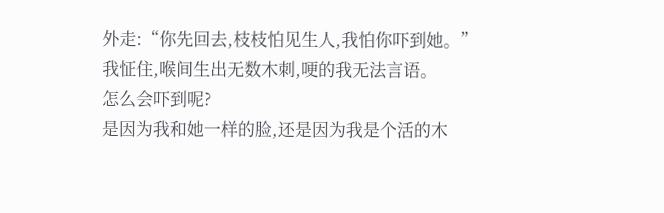外走:“你先回去,枝枝怕见生人,我怕你吓到她。”
我怔住,喉间生出无数木刺,哽的我无法言语。
怎么会吓到呢?
是因为我和她一样的脸,还是因为我是个活的木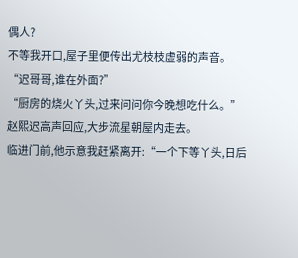偶人?
不等我开口,屋子里便传出尤枝枝虚弱的声音。
“迟哥哥,谁在外面?”
“厨房的烧火丫头,过来问问你今晚想吃什么。”
赵熙迟高声回应,大步流星朝屋内走去。
临进门前,他示意我赶紧离开:“一个下等丫头,日后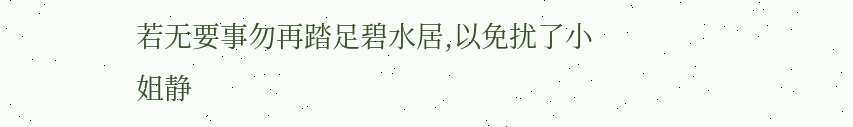若无要事勿再踏足碧水居,以免扰了小姐静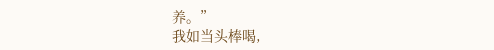养。”
我如当头棒喝,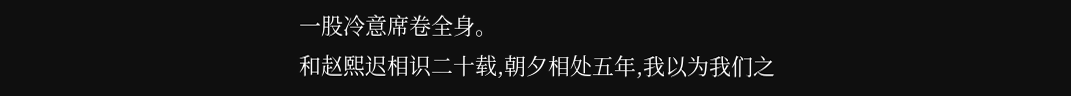一股冷意席卷全身。
和赵熙迟相识二十载,朝夕相处五年,我以为我们之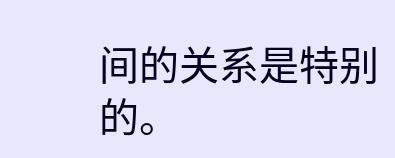间的关系是特别的。